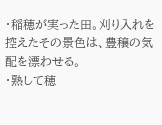・稲穂が実った田。刈り入れを控えたその景色は、豊穣の気配を漂わせる。
・熟して穂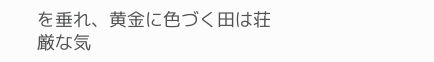を垂れ、黄金に色づく田は荘厳な気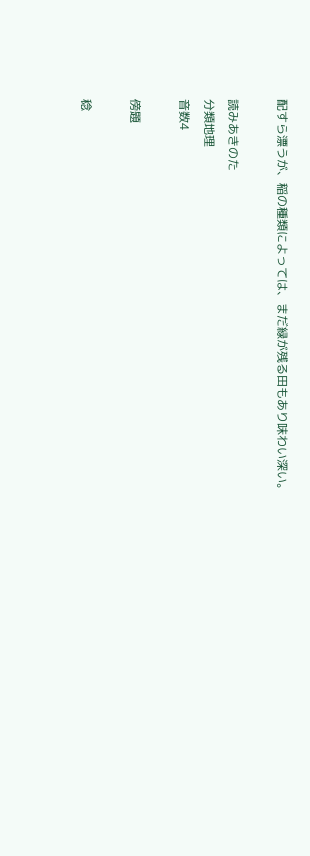配すら漂うが、稲の種類によっては、まだ緑が残る田もあり味わい深い。

読みあきのた
分類地理
音数4

傍題

稔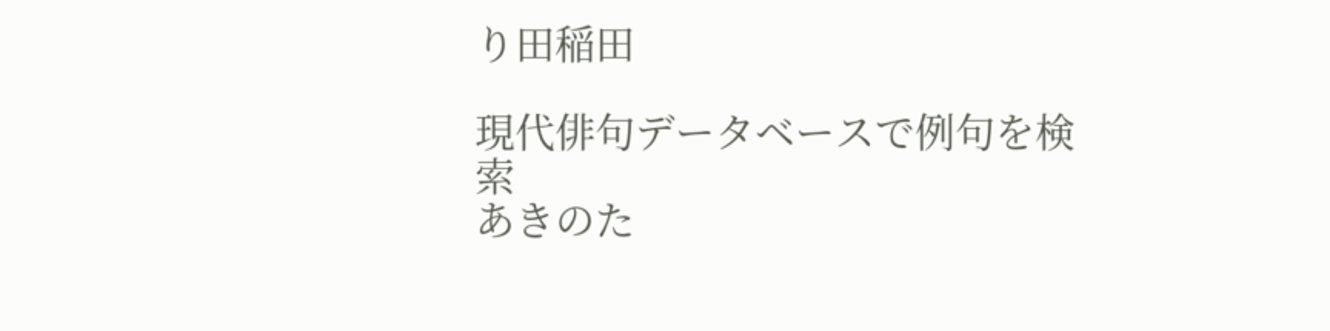り田稲田

現代俳句データベースで例句を検索
あきのた